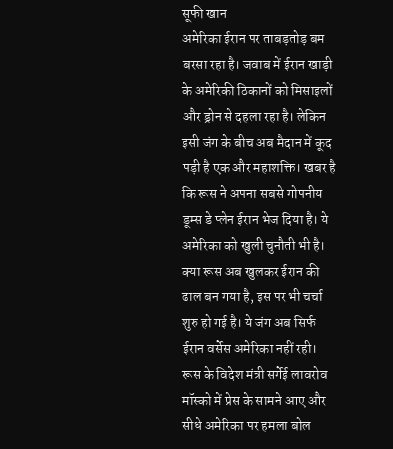सूफी खान
अमेरिका ईरान पर ताबड़तोड़ बम बरसा रहा है। जवाब में ईरान खाड़ी के अमेरिकी ठिकानों को मिसाइलों और ड्रोन से दहला रहा है। लेकिन इसी जंग के बीच अब मैदान में कूद पड़ी है एक और महाशक्ति। खबर है कि रूस ने अपना सबसे गोपनीय डूम्स डे प्लेन ईरान भेज दिया है। ये अमेरिका को खुली चुनौती भी है। क्या रूस अब खुलकर ईरान की ढाल बन गया है, इस पर भी चर्चा शुरु हो गई है। ये जंग अब सिर्फ ईरान वर्सेस अमेरिका नहीं रही।
रूस के विदेश मंत्री सर्गेई लावरोव मॉस्को में प्रेस के सामने आए और सीधे अमेरिका पर हमला बोल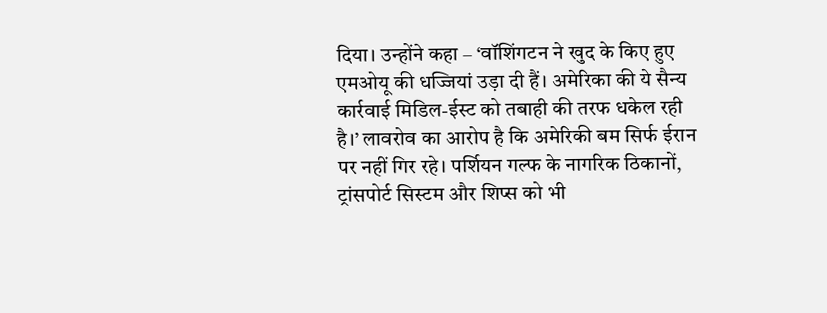दिया। उन्होंने कहा – ‘वॉशिंगटन ने खुद के किए हुए एमओयू की धज्जियां उड़ा दी हैं। अमेरिका की ये सैन्य कार्रवाई मिडिल-ईस्ट को तबाही की तरफ धकेल रही है।’ लावरोव का आरोप है कि अमेरिकी बम सिर्फ ईरान पर नहीं गिर रहे। पर्शियन गल्फ के नागरिक ठिकानों, ट्रांसपोर्ट सिस्टम और शिप्स को भी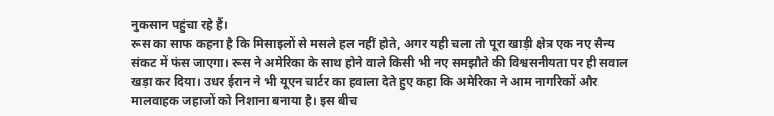नुकसान पहुंचा रहे हैं।
रूस का साफ कहना है कि मिसाइलों से मसले हल नहीं होते, अगर यही चला तो पूरा खाड़ी क्षेत्र एक नए सैन्य संकट में फंस जाएगा। रूस ने अमेरिका के साथ होने वाले किसी भी नए समझौते की विश्वसनीयता पर ही सवाल खड़ा कर दिया। उधर ईरान ने भी यूएन चार्टर का हवाला देते हुए कहा कि अमेरिका ने आम नागरिकों और मालवाहक जहाजों को निशाना बनाया है। इस बीच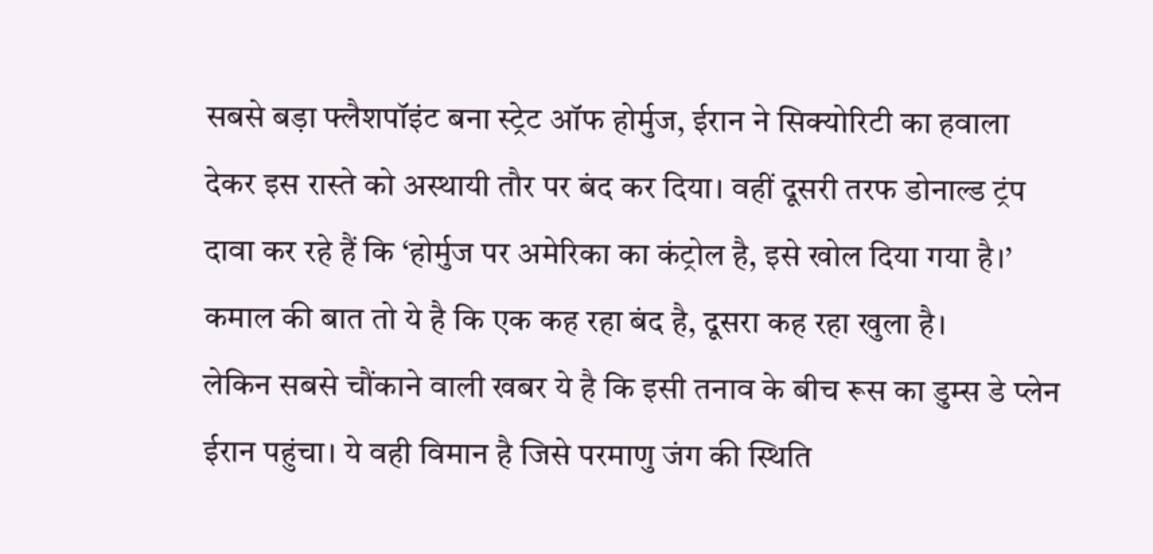सबसे बड़ा फ्लैशपॉइंट बना स्ट्रेट ऑफ होर्मुज, ईरान ने सिक्योरिटी का हवाला देकर इस रास्ते को अस्थायी तौर पर बंद कर दिया। वहीं दूसरी तरफ डोनाल्ड ट्रंप दावा कर रहे हैं कि ‘होर्मुज पर अमेरिका का कंट्रोल है, इसे खोल दिया गया है।’ कमाल की बात तो ये है कि एक कह रहा बंद है, दूसरा कह रहा खुला है।
लेकिन सबसे चौंकाने वाली खबर ये है कि इसी तनाव के बीच रूस का डुम्स डे प्लेन ईरान पहुंचा। ये वही विमान है जिसे परमाणु जंग की स्थिति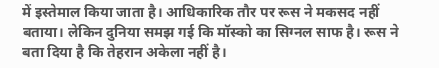में इस्तेमाल किया जाता है। आधिकारिक तौर पर रूस ने मकसद नहीं बताया। लेकिन दुनिया समझ गई कि मॉस्को का सिग्नल साफ है। रूस ने बता दिया है कि तेहरान अकेला नहीं है।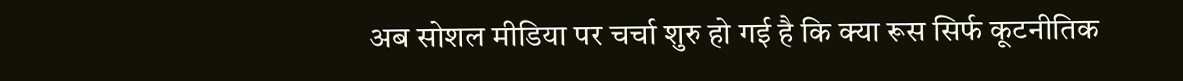अब सोशल मीडिया पर चर्चा शुरु हो गई है कि क्या रूस सिर्फ कूटनीतिक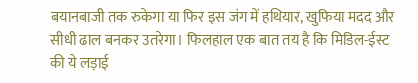बयानबाजी तक रुकेगा या फिर इस जंग में हथियार, खुफिया मदद और सीधी ढाल बनकर उतरेगा। फिलहाल एक बात तय है कि मिडिल-ईस्ट की ये लड़ाई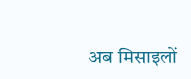अब मिसाइलों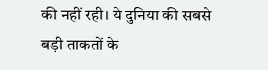की नहीं रही। ये दुनिया की सबसे बड़ी ताकतों के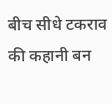बीच सीधे टकराव की कहानी बन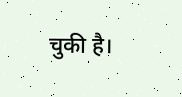चुकी है।